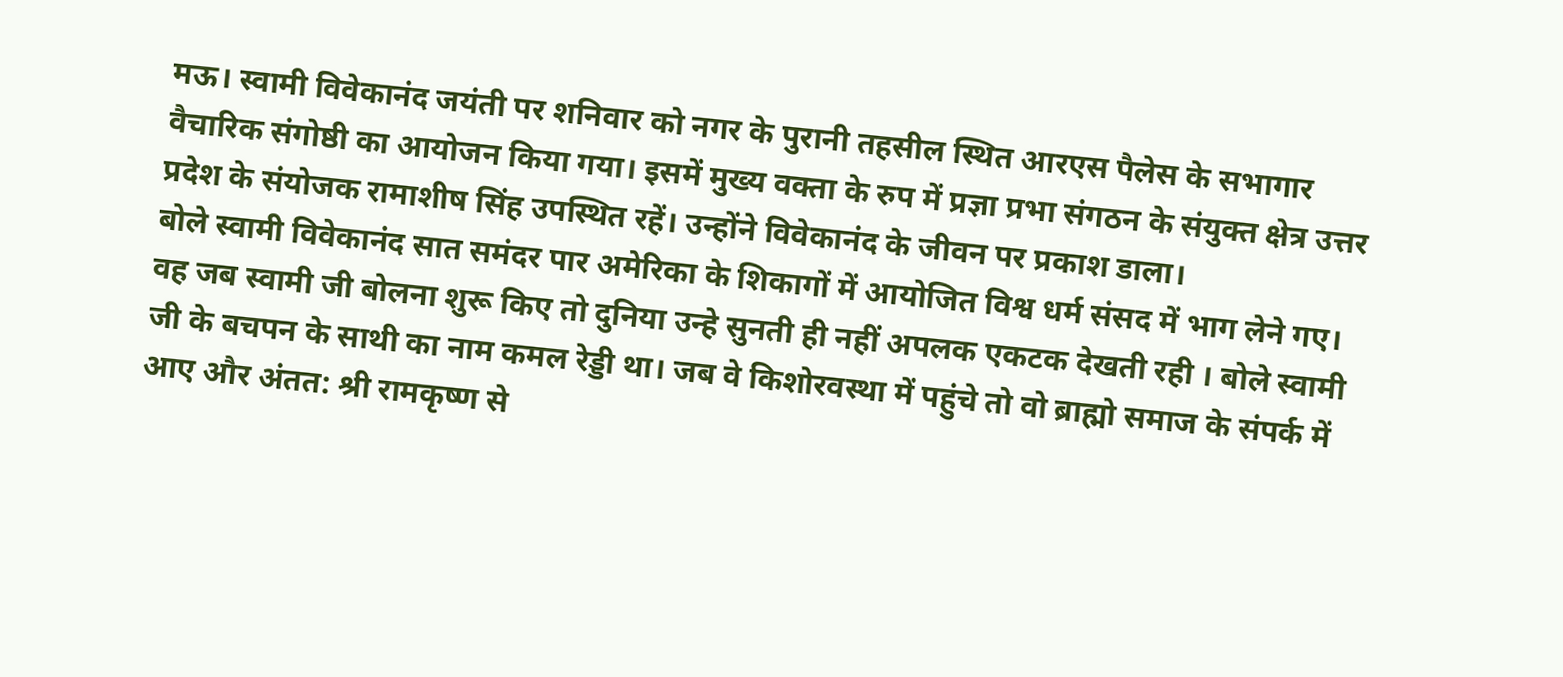मऊ। स्वामी विवेकानंद जयंती पर शनिवार को नगर के पुरानी तहसील स्थित आरएस पैलेस के सभागार वैचारिक संगोष्ठी का आयोजन किया गया। इसमें मुख्य वक्ता के रुप में प्रज्ञा प्रभा संगठन के संयुक्त क्षेत्र उत्तर प्रदेश के संयोजक रामाशीष सिंह उपस्थित रहें। उन्होंने विवेकानंद के जीवन पर प्रकाश डाला।
बोले स्वामी विवेकानंद सात समंदर पार अमेरिका के शिकागों में आयोजित विश्व धर्म संसद में भाग लेने गए। वह जब स्वामी जी बोलना शुरू किए तो दुनिया उन्हे सुनती ही नहीं अपलक एकटक देखती रही । बोले स्वामी जी के बचपन के साथी का नाम कमल रेड्डी था। जब वे किशोरवस्था में पहुंचे तो वो ब्राह्मो समाज के संपर्क में आए और अंतत: श्री रामकृष्ण से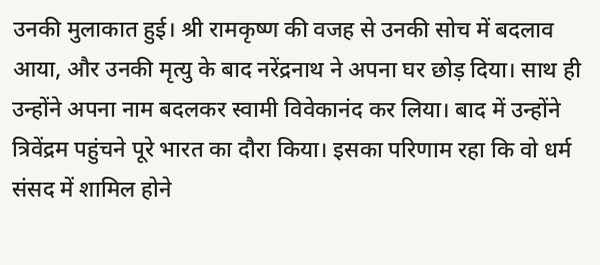उनकी मुलाकात हुई। श्री रामकृष्ण की वजह से उनकी सोच में बदलाव आया, और उनकी मृत्यु के बाद नरेंद्रनाथ ने अपना घर छोड़ दिया। साथ ही उन्होंने अपना नाम बदलकर स्वामी विवेकानंद कर लिया। बाद में उन्होंने त्रिवेंद्रम पहुंचने पूरे भारत का दौरा किया। इसका परिणाम रहा कि वो धर्म संसद में शामिल होने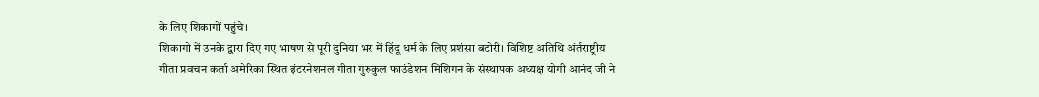के लिए शिकागों पहुंचे।
शिकागो में उनके द्वारा दिए गए भाषण से पूरी दुनिया भर में हिंदू धर्म के लिए प्रशंसा बटोरी। विशिष्ट अतिथि अंर्तराष्ट्रीय गीता प्रवचन कर्ता अमेरिका स्थित इंटरनेशनल गीता गुरुकुल फाउंडेशन मिशिगन के संस्थापक अध्यक्ष योगी आनंद जी ने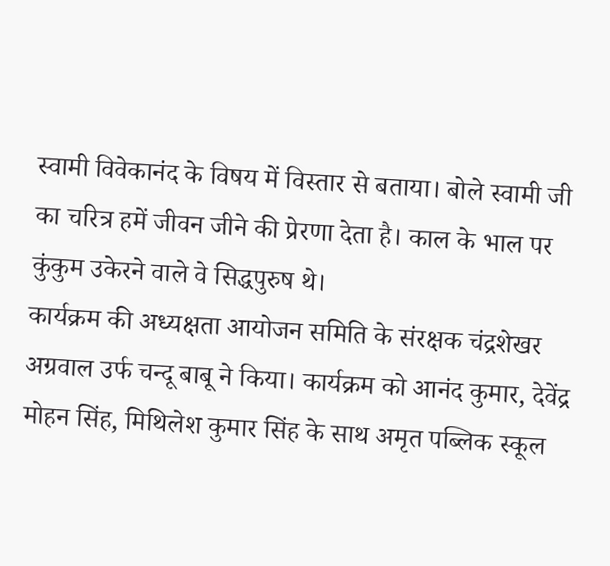स्वामी विवेकानंद के विषय में विस्तार से बताया। बोले स्वामी जी का चरित्र हमें जीवन जीने की प्रेरणा देता है। काल के भाल पर कुंकुम उकेरने वाले वे सिद्धपुरुष थे।
कार्यक्रम की अध्यक्षता आयोजन समिति के संरक्षक चंद्रशेखर अग्रवाल उर्फ चन्दू बाबू ने किया। कार्यक्रम को आनंद कुमार, देवेंद्र मोहन सिंह, मिथिलेश कुमार सिंह के साथ अमृत पब्लिक स्कूल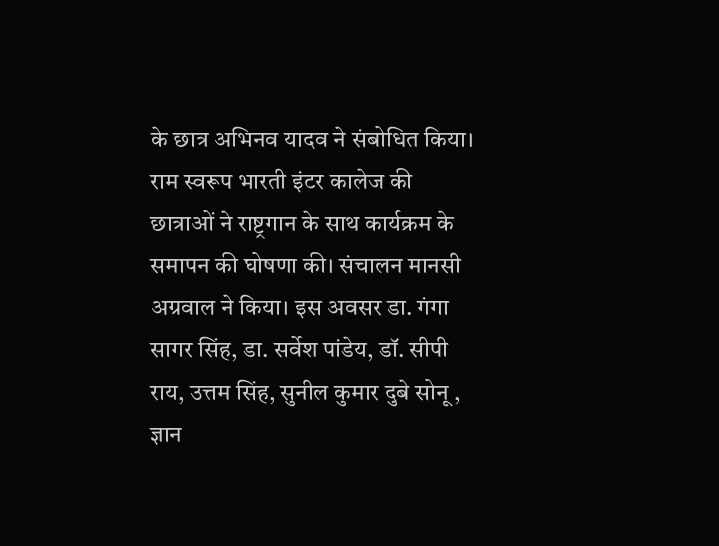के छात्र अभिनव यादव ने संबोधित किया। राम स्वरूप भारती इंटर कालेज की छात्राओं ने राष्ट्रगान के साथ कार्यक्रम के समापन की घोषणा की। संचालन मानसी अग्रवाल ने किया। इस अवसर डा. गंगा सागर सिंह, डा. सर्वेश पांडेय, डॉ. सीपी राय, उत्तम सिंह, सुनील कुमार दुबे सोनू , ज्ञान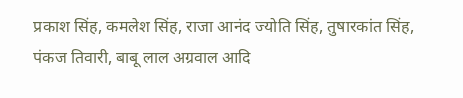प्रकाश सिंह, कमलेश सिंह, राजा आनंद ज्योति सिंह, तुषारकांत सिंह, पंकज तिवारी, बाबू लाल अग्रवाल आदि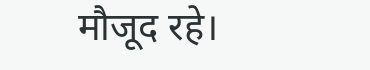मौजूद रहे।